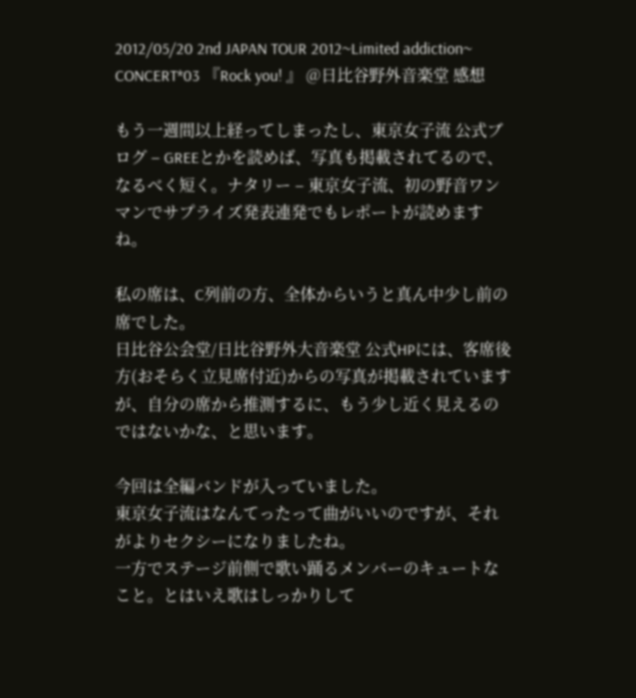2012/05/20 2nd JAPAN TOUR 2012~Limited addiction~ CONCERT*03 『Rock you! 』 @日比谷野外音楽堂 感想

もう一週間以上経ってしまったし、東京女子流 公式ブログ – GREEとかを読めば、写真も掲載されてるので、なるべく短く。ナタリー – 東京女子流、初の野音ワンマンでサプライズ発表連発でもレポートが読めますね。

私の席は、C列前の方、全体からいうと真ん中少し前の席でした。
日比谷公会堂/日比谷野外大音楽堂 公式HPには、客席後方(おそらく立見席付近)からの写真が掲載されていますが、自分の席から推測するに、もう少し近く見えるのではないかな、と思います。

今回は全編バンドが入っていました。
東京女子流はなんてったって曲がいいのですが、それがよりセクシーになりましたね。
一方でステージ前側で歌い踊るメンバーのキュートなこと。とはいえ歌はしっかりして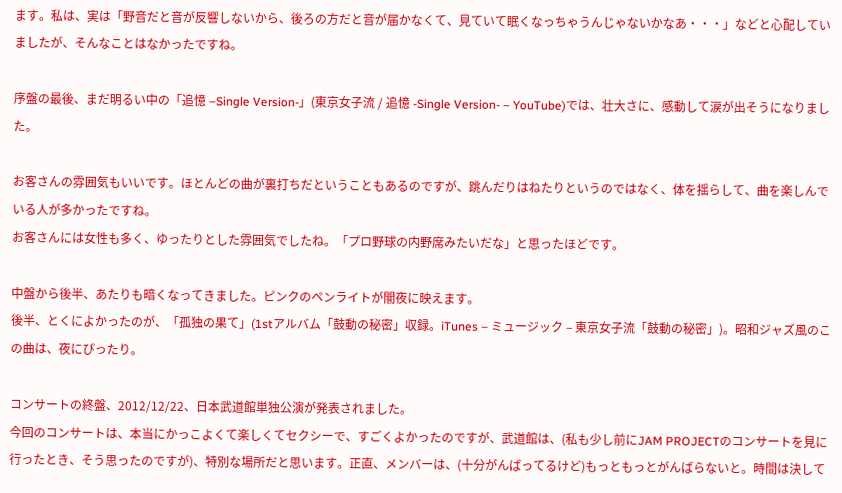ます。私は、実は「野音だと音が反響しないから、後ろの方だと音が届かなくて、見ていて眠くなっちゃうんじゃないかなあ・・・」などと心配していましたが、そんなことはなかったですね。

序盤の最後、まだ明るい中の「追憶 –Single Version-」(東京女子流 / 追憶 -Single Version- – YouTube)では、壮大さに、感動して涙が出そうになりました。

お客さんの雰囲気もいいです。ほとんどの曲が裏打ちだということもあるのですが、跳んだりはねたりというのではなく、体を揺らして、曲を楽しんでいる人が多かったですね。
お客さんには女性も多く、ゆったりとした雰囲気でしたね。「プロ野球の内野席みたいだな」と思ったほどです。

中盤から後半、あたりも暗くなってきました。ピンクのペンライトが闇夜に映えます。
後半、とくによかったのが、「孤独の果て」(1stアルバム「鼓動の秘密」収録。iTunes – ミュージック – 東京女子流「鼓動の秘密」)。昭和ジャズ風のこの曲は、夜にぴったり。

コンサートの終盤、2012/12/22、日本武道館単独公演が発表されました。
今回のコンサートは、本当にかっこよくて楽しくてセクシーで、すごくよかったのですが、武道館は、(私も少し前にJAM PROJECTのコンサートを見に行ったとき、そう思ったのですが)、特別な場所だと思います。正直、メンバーは、(十分がんばってるけど)もっともっとがんばらないと。時間は決して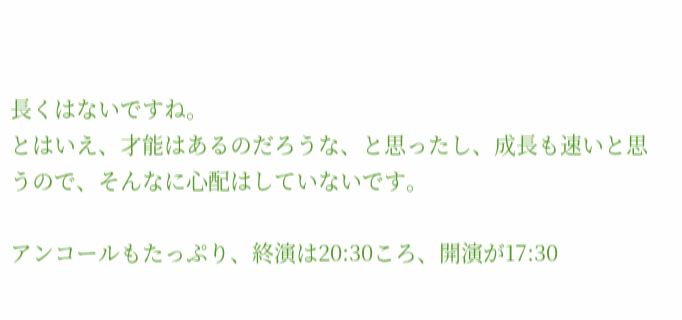長くはないですね。
とはいえ、才能はあるのだろうな、と思ったし、成長も速いと思うので、そんなに心配はしていないです。

アンコールもたっぷり、終演は20:30ころ、開演が17:30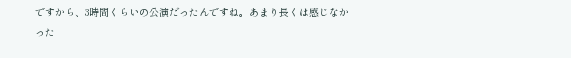ですから、3時間くらいの公演だったんですね。あまり長くは感じなかった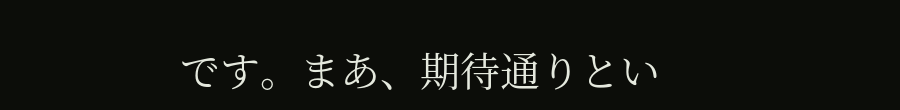です。まあ、期待通りとい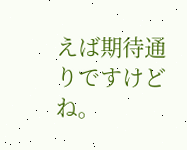えば期待通りですけどね。